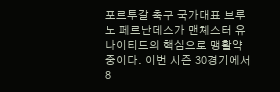포르투갈 축구 국가대표 브루노 페르난데스가 맨체스터 유나이티드의 핵심으로 맹활약 중이다. 이번 시즌 30경기에서 8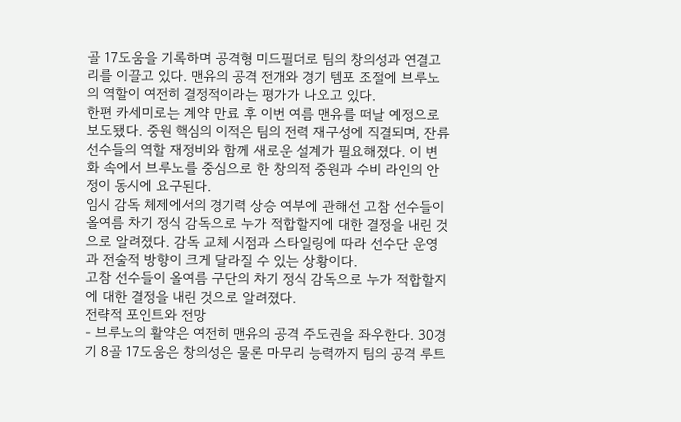골 17도움을 기록하며 공격형 미드필더로 팀의 창의성과 연결고리를 이끌고 있다. 맨유의 공격 전개와 경기 템포 조절에 브루노의 역할이 여전히 결정적이라는 평가가 나오고 있다.
한편 카세미로는 계약 만료 후 이번 여름 맨유를 떠날 예정으로 보도됐다. 중원 핵심의 이적은 팀의 전력 재구성에 직결되며, 잔류 선수들의 역할 재정비와 함께 새로운 설계가 필요해졌다. 이 변화 속에서 브루노를 중심으로 한 창의적 중원과 수비 라인의 안정이 동시에 요구된다.
임시 감독 체제에서의 경기력 상승 여부에 관해선 고참 선수들이 올여름 차기 정식 감독으로 누가 적합할지에 대한 결정을 내린 것으로 알려졌다. 감독 교체 시점과 스타일링에 따라 선수단 운영과 전술적 방향이 크게 달라질 수 있는 상황이다.
고참 선수들이 올여름 구단의 차기 정식 감독으로 누가 적합할지에 대한 결정을 내린 것으로 알려졌다.
전략적 포인트와 전망
- 브루노의 활약은 여전히 맨유의 공격 주도권을 좌우한다. 30경기 8골 17도움은 창의성은 물론 마무리 능력까지 팀의 공격 루트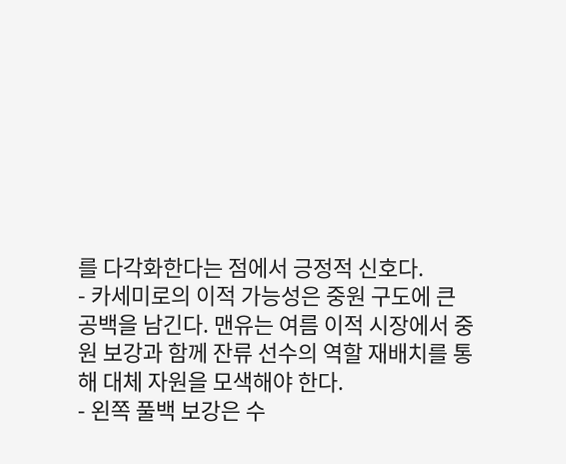를 다각화한다는 점에서 긍정적 신호다.
- 카세미로의 이적 가능성은 중원 구도에 큰 공백을 남긴다. 맨유는 여름 이적 시장에서 중원 보강과 함께 잔류 선수의 역할 재배치를 통해 대체 자원을 모색해야 한다.
- 왼쪽 풀백 보강은 수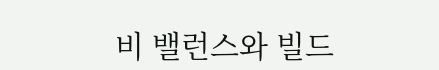비 밸런스와 빌드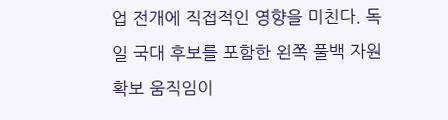업 전개에 직접적인 영향을 미친다. 독일 국대 후보를 포함한 왼쪽 풀백 자원 확보 움직임이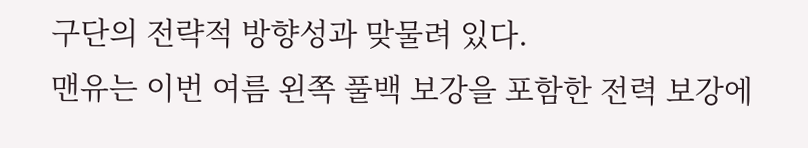구단의 전략적 방향성과 맞물려 있다.
맨유는 이번 여름 왼쪽 풀백 보강을 포함한 전력 보강에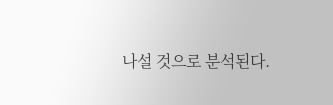나설 것으로 분석된다.